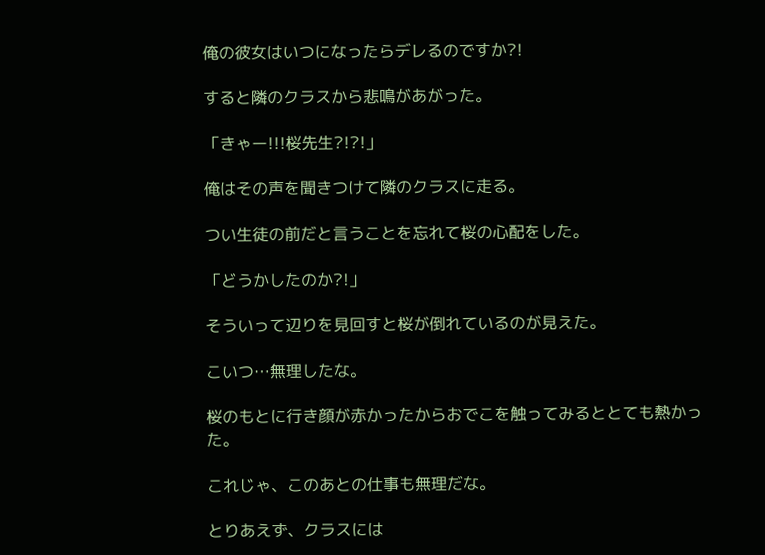俺の彼女はいつになったらデレるのですか?!

すると隣のクラスから悲鳴があがった。

「きゃー!!!桜先生?!?!」

俺はその声を聞きつけて隣のクラスに走る。

つい生徒の前だと言うことを忘れて桜の心配をした。

「どうかしたのか?!」

そういって辺りを見回すと桜が倒れているのが見えた。

こいつ…無理したな。

桜のもとに行き顔が赤かったからおでこを触ってみるととても熱かった。

これじゃ、このあとの仕事も無理だな。

とりあえず、クラスには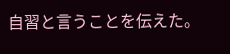自習と言うことを伝えた。